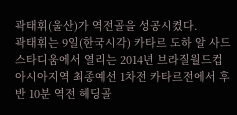곽태휘(울산)가 역전골을 성공시켰다.
곽태휘는 9일(한국시각) 카타르 도하 알 사드 스타디움에서 열리는 2014년 브라질월드컵 아시아지역 최종예선 1차전 카타르전에서 후반 10분 역전 헤딩골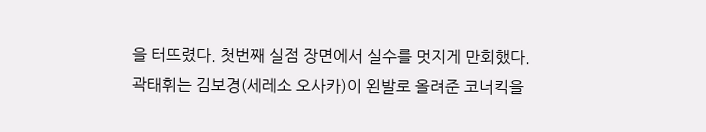을 터뜨렸다. 첫번째 실점 장면에서 실수를 멋지게 만회했다.
곽태휘는 김보경(세레소 오사카)이 왼발로 올려준 코너킥을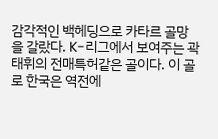감각적인 백헤딩으로 카타르 골망을 갈랐다. K-리그에서 보여주는 곽태휘의 전매특허같은 골이다. 이 골로 한국은 역전에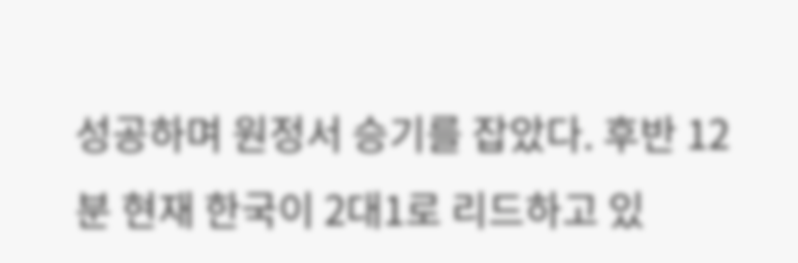성공하며 원정서 승기를 잡았다. 후반 12분 현재 한국이 2대1로 리드하고 있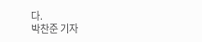다.
박찬준 기자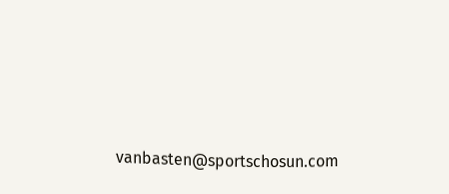vanbasten@sportschosun.com